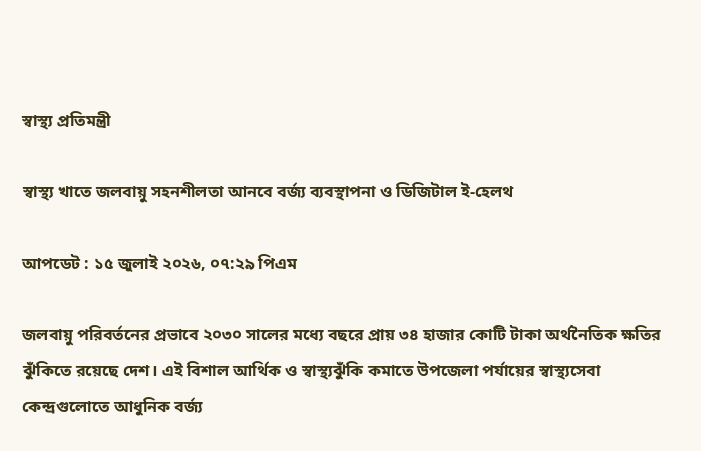স্বাস্থ্য প্রতিমন্ত্রী

স্বাস্থ্য খাতে জলবায়ু সহনশীলতা আনবে বর্জ্য ব্যবস্থাপনা ও ডিজিটাল ই-হেলথ

আপডেট : ১৫ জুলাই ২০২৬, ০৭:২৯ পিএম

জলবায়ু পরিবর্তনের প্রভাবে ২০৩০ সালের মধ্যে বছরে প্রায় ৩৪ হাজার কোটি টাকা অর্থনৈতিক ক্ষতির ঝুঁকিতে রয়েছে দেশ। এই বিশাল আর্থিক ও স্বাস্থ্যঝুঁকি কমাতে উপজেলা পর্যায়ের স্বাস্থ্যসেবা কেন্দ্রগুলোতে আধুনিক বর্জ্য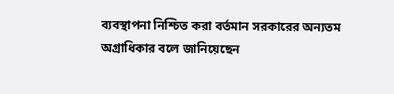ব্যবস্থাপনা নিশ্চিত করা বর্তমান সরকারের অন্যতম অগ্রাধিকার বলে জানিয়েছেন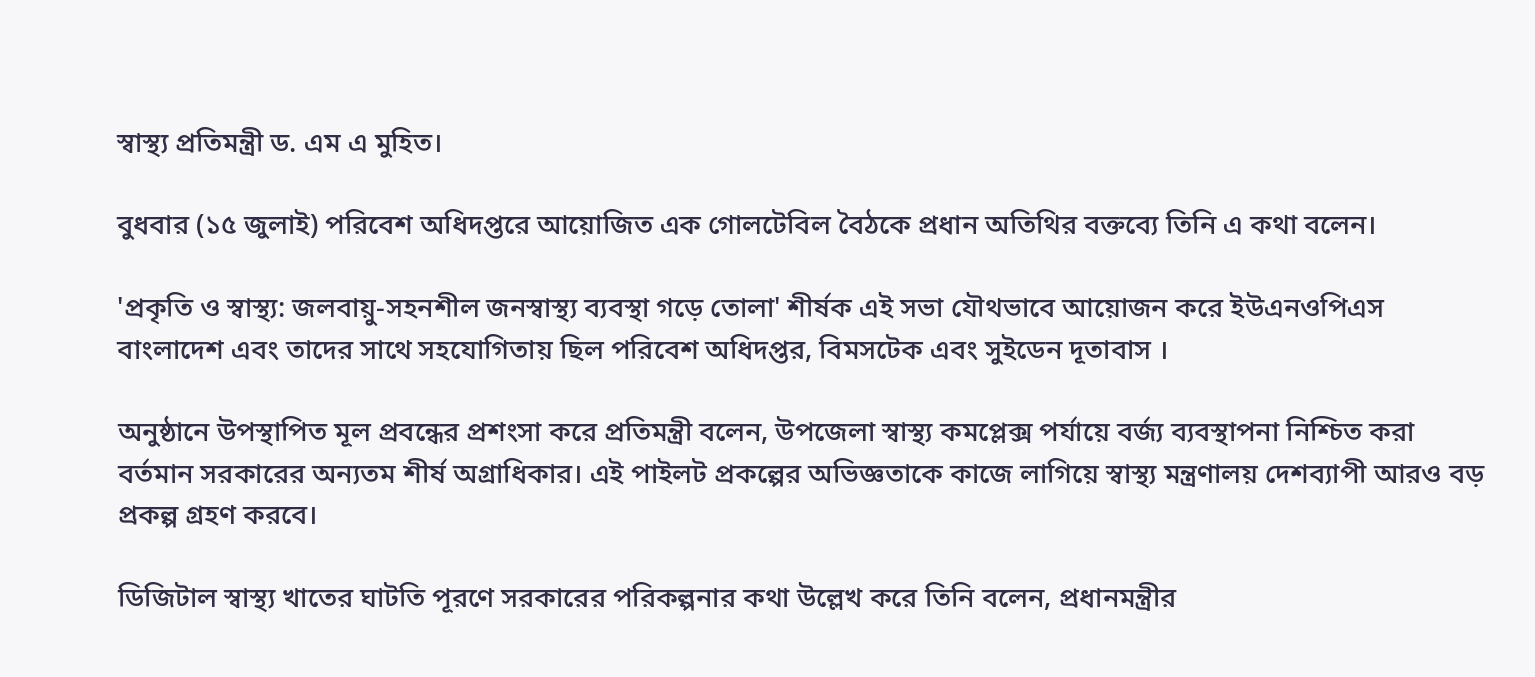স্বাস্থ্য প্রতিমন্ত্রী ড. এম এ মুহিত।

বুধবার (১৫ জুলাই) পরিবেশ অধিদপ্তরে আয়োজিত এক গোলটেবিল বৈঠকে প্রধান অতিথির বক্তব্যে তিনি এ কথা বলেন।

'প্রকৃতি ও স্বাস্থ্য: জলবায়ু-সহনশীল জনস্বাস্থ্য ব্যবস্থা গড়ে তোলা' শীর্ষক এই সভা যৌথভাবে আয়োজন করে ইউএনওপিএস বাংলাদেশ এবং তাদের সাথে সহযোগিতায় ছিল পরিবেশ অধিদপ্তর, বিমসটেক এবং সুইডেন দূতাবাস ।

অনুষ্ঠানে উপস্থাপিত মূল প্রবন্ধের প্রশংসা করে প্রতিমন্ত্রী বলেন, উপজেলা স্বাস্থ্য কমপ্লেক্স পর্যায়ে বর্জ্য ব্যবস্থাপনা নিশ্চিত করা বর্তমান সরকারের অন্যতম শীর্ষ অগ্রাধিকার। এই পাইলট প্রকল্পের অভিজ্ঞতাকে কাজে লাগিয়ে স্বাস্থ্য মন্ত্রণালয় দেশব্যাপী আরও বড় প্রকল্প গ্রহণ করবে।

ডিজিটাল স্বাস্থ্য খাতের ঘাটতি পূরণে সরকারের পরিকল্পনার কথা উল্লেখ করে তিনি বলেন, প্রধানমন্ত্রীর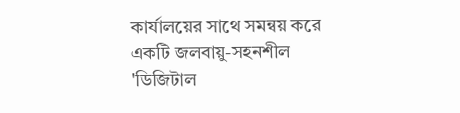কার্যালয়ের সাথে সমন্বয় করে একটি জলবায়ু-সহনশীল 'ডিজিটাল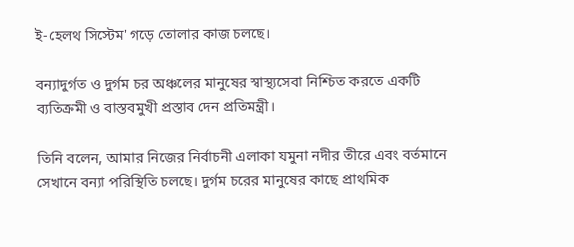ই-হেলথ সিস্টেম' গড়ে তোলার কাজ চলছে।

বন্যাদুর্গত ও দুর্গম চর অঞ্চলের মানুষের স্বাস্থ্যসেবা নিশ্চিত করতে একটি ব্যতিক্রমী ও বাস্তবমুখী প্রস্তাব দেন প্রতিমন্ত্রী।

তিনি বলেন, আমার নিজের নির্বাচনী এলাকা যমুনা নদীর তীরে এবং বর্তমানে সেখানে বন্যা পরিস্থিতি চলছে। দুর্গম চরের মানুষের কাছে প্রাথমিক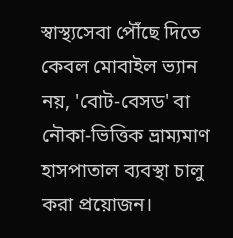স্বাস্থ্যসেবা পৌঁছে দিতে কেবল মোবাইল ভ্যান নয়, 'বোট-বেসড' বা নৌকা-ভিত্তিক ভ্রাম্যমাণ হাসপাতাল ব্যবস্থা চালু করা প্রয়োজন।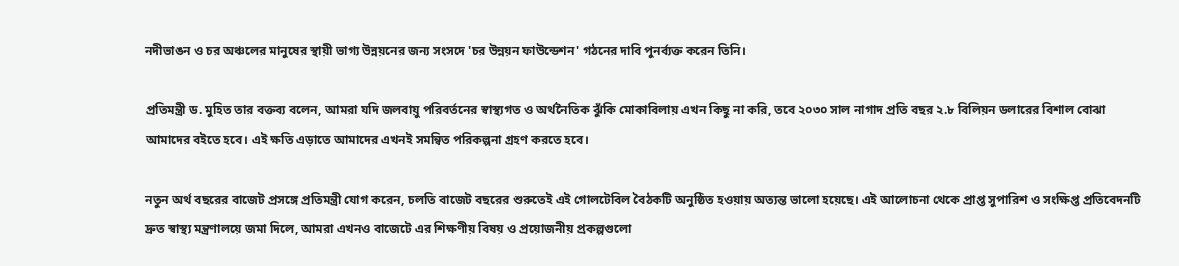নদীভাঙন ও চর অঞ্চলের মানুষের স্থায়ী ভাগ্য উন্নয়নের জন্য সংসদে 'চর উন্নয়ন ফাউন্ডেশন' গঠনের দাবি পুনর্ব্যক্ত করেন তিনি।

প্রতিমন্ত্রী ড. মুহিত তার বক্তব্য বলেন, আমরা যদি জলবায়ু পরিবর্তনের স্বাস্থ্যগত ও অর্থনৈতিক ঝুঁকি মোকাবিলায় এখন কিছু না করি, তবে ২০৩০ সাল নাগাদ প্রতি বছর ২.৮ বিলিয়ন ডলারের বিশাল বোঝা আমাদের বইতে হবে। এই ক্ষতি এড়াতে আমাদের এখনই সমন্বিত পরিকল্পনা গ্রহণ করতে হবে।

নতুন অর্থ বছরের বাজেট প্রসঙ্গে প্রতিমন্ত্রী যোগ করেন, চলতি বাজেট বছরের শুরুতেই এই গোলটেবিল বৈঠকটি অনুষ্ঠিত হওয়ায় অত্যন্ত ভালো হয়েছে। এই আলোচনা থেকে প্রাপ্ত সুপারিশ ও সংক্ষিপ্ত প্রতিবেদনটি দ্রুত স্বাস্থ্য মন্ত্রণালয়ে জমা দিলে, আমরা এখনও বাজেটে এর শিক্ষণীয় বিষয় ও প্রয়োজনীয় প্রকল্পগুলো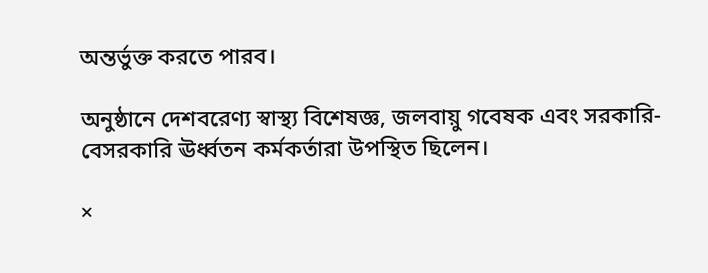অন্তর্ভুক্ত করতে পারব।

অনুষ্ঠানে দেশবরেণ্য স্বাস্থ্য বিশেষজ্ঞ, জলবায়ু গবেষক এবং সরকারি-বেসরকারি ঊর্ধ্বতন কর্মকর্তারা উপস্থিত ছিলেন।

×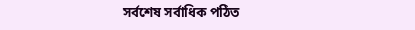সর্বশেষ সর্বাধিক পঠিত